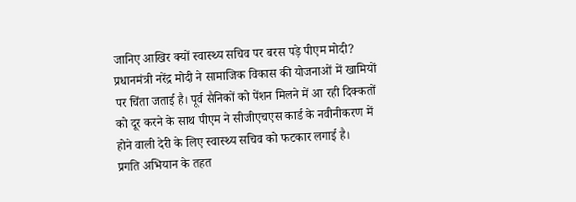जानिए आखिर क्यों स्वास्थ्य सचिव पर बरस पड़े पीएम मोदी?
प्रधानमंत्री नरेंद्र मोदी ने सामाजिक विकास की योजनाओं में खामियों पर चिंता जताई है। पूर्व सैनिकों को पेंशन मिलने में आ रही दिक्कतों को दूर करने के साथ पीएम ने सीजीएचएस कार्ड के नवीनीकरण में होने वाली देरी के लिए स्वास्थ्य सचिव को फटकार लगाई है।
प्रगति अभियान के तहत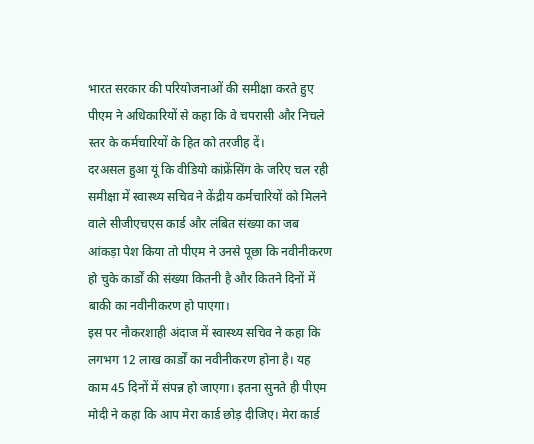भारत सरकार की परियोजनाओं की समीक्षा करते हुए पीएम ने अधिकारियों से कहा कि वे चपरासी और निचले स्तर के कर्मचारियों के हित को तरजीह दें।
दरअसल हुआ यूं कि वीडियो कांफ्रेंसिंग के जरिए चल रही समीक्षा में स्वास्थ्य सचिव ने केंद्रीय कर्मचारियों को मिलने वाले सीजीएचएस कार्ड और लंबित संख्या का जब आंकड़ा पेश किया तो पीएम ने उनसे पूछा कि नवीनीकरण हो चुके कार्डों की संख्या कितनी है और कितने दिनों में बाकी का नवीनीकरण हो पाएगा।
इस पर नौकरशाही अंदाज में स्वास्थ्य सचिव ने कहा कि लगभग 12 लाख कार्डों का नवीनीकरण होना है। यह काम 45 दिनों में संपन्न हो जाएगा। इतना सुनते ही पीएम मोदी ने कहा कि आप मेरा कार्ड छोड़ दीजिए। मेरा कार्ड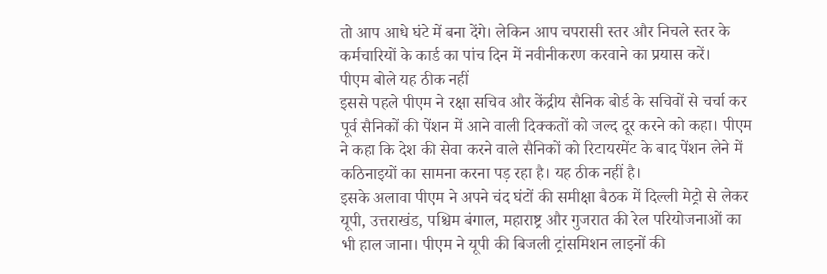तो आप आधे घंटे में बना देंगे। लेकिन आप चपरासी स्तर और निचले स्तर के कर्मचारियों के कार्ड का पांच दिन में नवीनीकरण करवाने का प्रयास करें।
पीएम बोले यह ठीक नहीं
इससे पहले पीएम ने रक्षा सचिव और केंद्रीय सैनिक बोर्ड के सचिवों से चर्चा कर पूर्व सैनिकों की पेंशन में आने वाली दिक्कतों को जल्द दूर करने को कहा। पीएम ने कहा कि देश की सेवा करने वाले सैनिकों को रिटायरमेंट के बाद पेंशन लेने में कठिनाइयों का सामना करना पड़ रहा है। यह ठीक नहीं है।
इसके अलावा पीएम ने अपने चंद घंटों की समीक्षा बैठक में दिल्ली मेट्रो से लेकर यूपी, उत्तराखंड, पश्चिम बंगाल, महाराष्ट्र और गुजरात की रेल परियोजनाओं का भी हाल जाना। पीएम ने यूपी की बिजली ट्रांसमिशन लाइनों की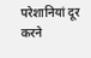परेशानियां दूर करने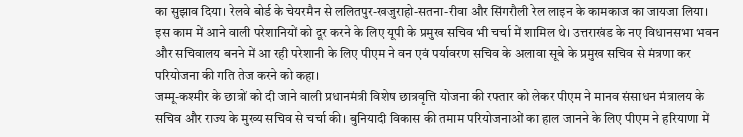का सुझाव दिया। रेलवे बोर्ड के चेयरमैन से ललितपुर-खजुराहो-सतना-रीवा और सिंगरौली रेल लाइन के कामकाज का जायजा लिया।
इस काम में आने वाली परेशानियों को दूर करने के लिए यूपी के प्रमुख सचिव भी चर्चा में शामिल थे। उत्तराखंड के नए विधानसभा भवन और सचिवालय बनने में आ रही परेशानी के लिए पीएम ने वन एवं पर्यावरण सचिव के अलावा सूबे के प्रमुख सचिव से मंत्रणा कर परियोजना की गति तेज करने को कहा।
जम्मू-कश्मीर के छात्रों को दी जाने वाली प्रधानमंत्री विशेष छात्रवृत्ति योजना की रफ्तार को लेकर पीएम ने मानव संसाधन मंत्रालय के सचिव और राज्य के मुख्य सचिव से चर्चा की। बुनियादी विकास की तमाम परियोजनाओं का हाल जानने के लिए पीएम ने हरियाणा में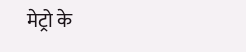मेट्रो के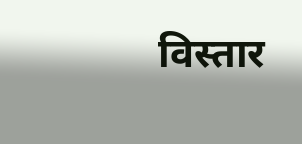विस्तार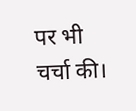पर भी चर्चा की।